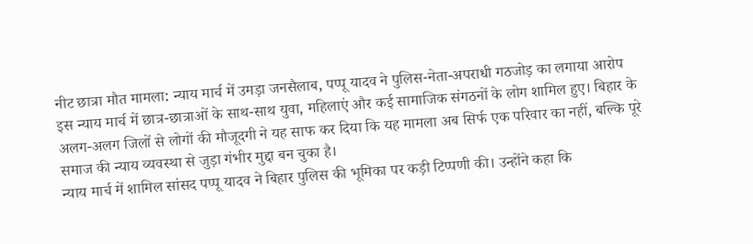नीट छात्रा मौत मामला: न्याय मार्च में उमड़ा जनसैलाब, पप्पू यादव ने पुलिस-नेता-अपराधी गठजोड़ का लगाया आरोप
इस न्याय मार्च में छात्र-छात्राओं के साथ-साथ युवा, महिलाएं और कई सामाजिक संगठनों के लोग शामिल हुए। बिहार के अलग-अलग जिलों से लोगों की मौजूदगी ने यह साफ कर दिया कि यह मामला अब सिर्फ एक परिवार का नहीं, बल्कि पूरे समाज की न्याय व्यवस्था से जुड़ा गंभीर मुद्दा बन चुका है।
न्याय मार्च में शामिल सांसद पप्पू यादव ने बिहार पुलिस की भूमिका पर कड़ी टिप्पणी की। उन्होंने कहा कि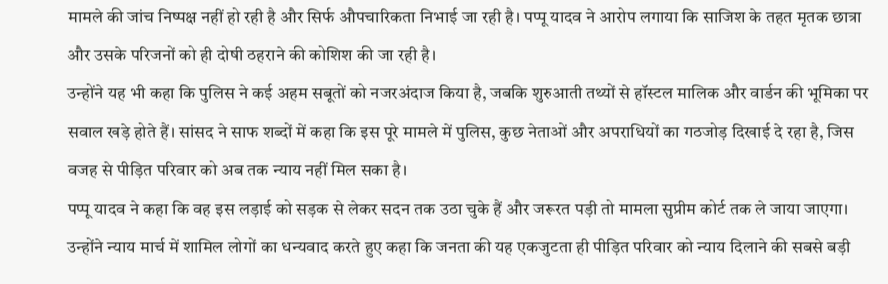मामले की जांच निष्पक्ष नहीं हो रही है और सिर्फ औपचारिकता निभाई जा रही है। पप्पू यादव ने आरोप लगाया कि साजिश के तहत मृतक छात्रा और उसके परिजनों को ही दोषी ठहराने की कोशिश की जा रही है।
उन्होंने यह भी कहा कि पुलिस ने कई अहम सबूतों को नजरअंदाज किया है, जबकि शुरुआती तथ्यों से हॉस्टल मालिक और वार्डन की भूमिका पर सवाल खड़े होते हैं। सांसद ने साफ शब्दों में कहा कि इस पूरे मामले में पुलिस, कुछ नेताओं और अपराधियों का गठजोड़ दिखाई दे रहा है, जिस वजह से पीड़ित परिवार को अब तक न्याय नहीं मिल सका है।
पप्पू यादव ने कहा कि वह इस लड़ाई को सड़क से लेकर सदन तक उठा चुके हैं और जरूरत पड़ी तो मामला सुप्रीम कोर्ट तक ले जाया जाएगा। उन्होंने न्याय मार्च में शामिल लोगों का धन्यवाद करते हुए कहा कि जनता की यह एकजुटता ही पीड़ित परिवार को न्याय दिलाने की सबसे बड़ी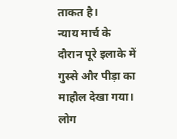ताकत है।
न्याय मार्च के दौरान पूरे इलाके में गुस्से और पीड़ा का माहौल देखा गया। लोग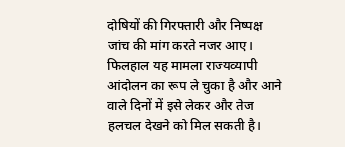दोषियों की गिरफ्तारी और निष्पक्ष जांच की मांग करते नजर आए। फिलहाल यह मामला राज्यव्यापी आंदोलन का रूप ले चुका है और आने वाले दिनों में इसे लेकर और तेज हलचल देखने को मिल सकती है।